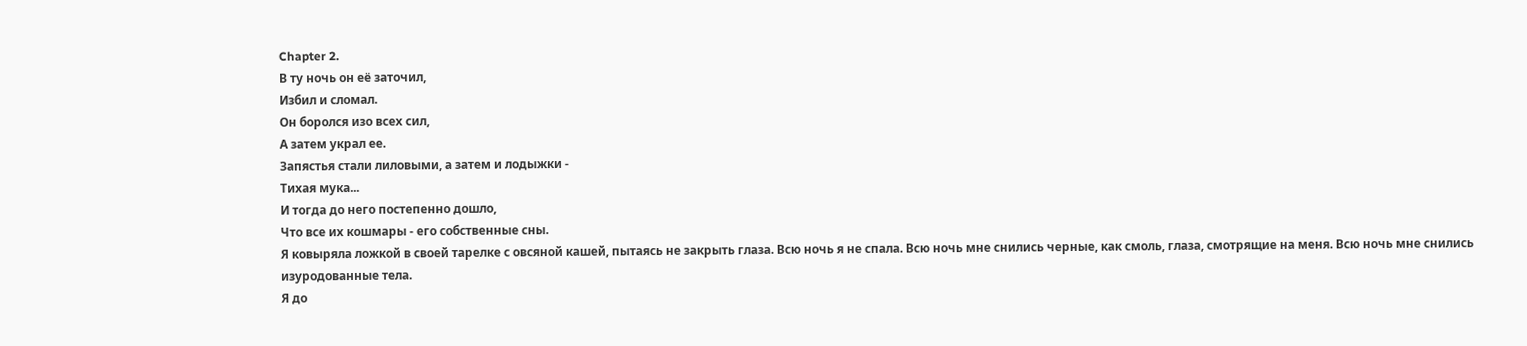Chapter 2.
В ту ночь он её заточил,
Избил и сломал.
Он боролся изо всех сил,
А затем украл ее.
Запястья стали лиловыми, а затем и лодыжки -
Тихая мука...
И тогда до него постепенно дошло,
Что все их кошмары - его собственные сны.
Я ковыряла ложкой в своей тарелке с овсяной кашей, пытаясь не закрыть глаза. Всю ночь я не спала. Всю ночь мне снились черные, как смоль, глаза, смотрящие на меня. Всю ночь мне снились изуродованные тела.
Я до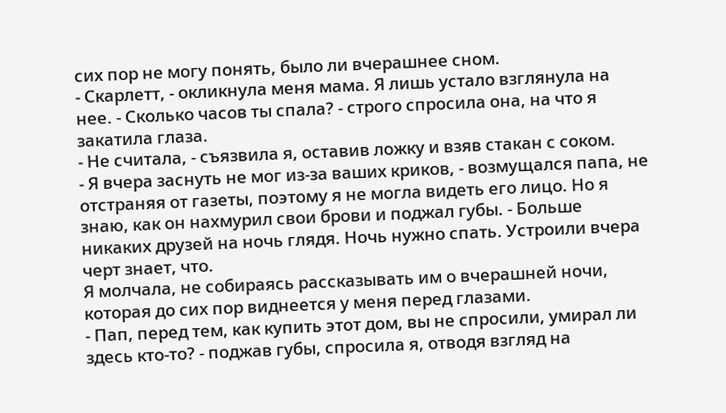сих пор не могу понять, было ли вчерашнее сном.
- Скарлетт, - окликнула меня мама. Я лишь устало взглянула на нее. - Сколько часов ты спала? - строго спросила она, на что я закатила глаза.
- Не считала, - съязвила я, оставив ложку и взяв стакан с соком.
- Я вчера заснуть не мог из-за ваших криков, - возмущался папа, не отстраняя от газеты, поэтому я не могла видеть его лицо. Но я знаю, как он нахмурил свои брови и поджал губы. - Больше никаких друзей на ночь глядя. Ночь нужно спать. Устроили вчера черт знает, что.
Я молчала, не собираясь рассказывать им о вчерашней ночи, которая до сих пор виднеется у меня перед глазами.
- Пап, перед тем, как купить этот дом, вы не спросили, умирал ли здесь кто-то? - поджав губы, спросила я, отводя взгляд на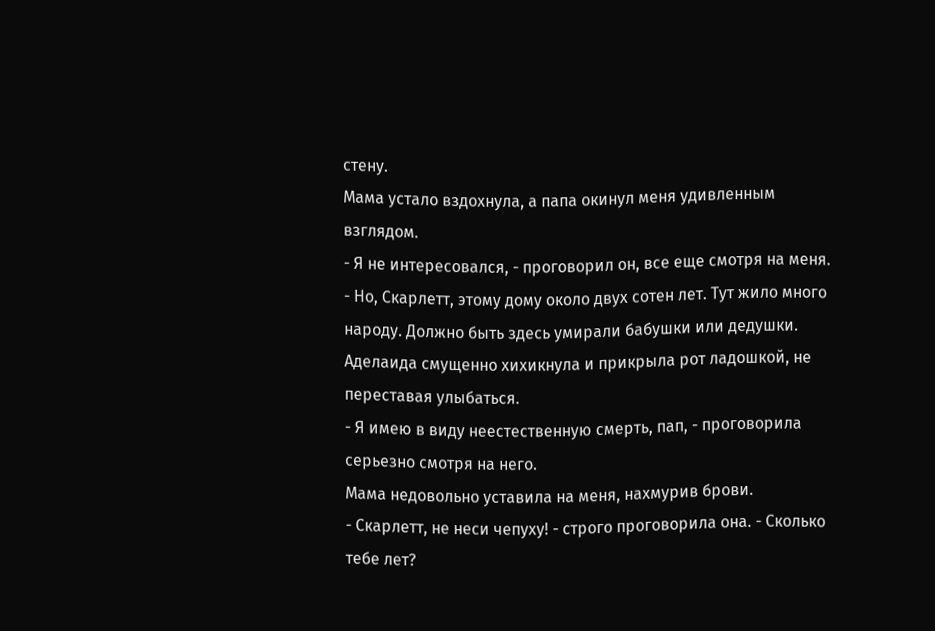стену.
Мама устало вздохнула, а папа окинул меня удивленным взглядом.
- Я не интересовался, - проговорил он, все еще смотря на меня. - Но, Скарлетт, этому дому около двух сотен лет. Тут жило много народу. Должно быть здесь умирали бабушки или дедушки.
Аделаида смущенно хихикнула и прикрыла рот ладошкой, не переставая улыбаться.
- Я имею в виду неестественную смерть, пап, - проговорила серьезно смотря на него.
Мама недовольно уставила на меня, нахмурив брови.
- Скарлетт, не неси чепуху! - строго проговорила она. - Сколько тебе лет?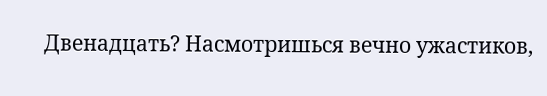Двенадцать? Насмотришься вечно ужастиков,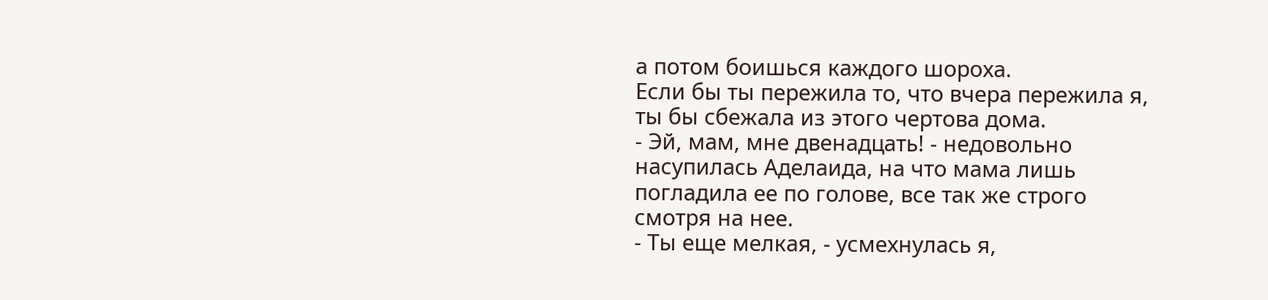а потом боишься каждого шороха.
Если бы ты пережила то, что вчера пережила я, ты бы сбежала из этого чертова дома.
- Эй, мам, мне двенадцать! - недовольно насупилась Аделаида, на что мама лишь погладила ее по голове, все так же строго смотря на нее.
- Ты еще мелкая, - усмехнулась я,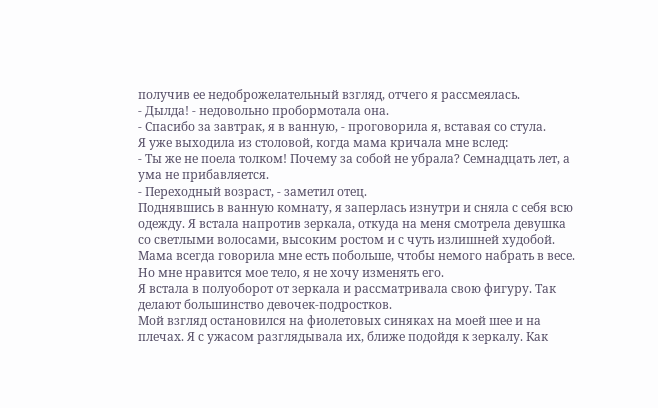получив ее недоброжелательный взгляд, отчего я рассмеялась.
- Дылда! - недовольно пробормотала она.
- Спасибо за завтрак, я в ванную, - проговорила я, вставая со стула.
Я уже выходила из столовой, когда мама кричала мне вслед:
- Ты же не поела толком! Почему за собой не убрала? Семнадцать лет, а ума не прибавляется.
- Переходный возраст, - заметил отец.
Поднявшись в ванную комнату, я заперлась изнутри и сняла с себя всю одежду. Я встала напротив зеркала, откуда на меня смотрела девушка со светлыми волосами, высоким ростом и с чуть излишней худобой.
Мама всегда говорила мне есть побольше, чтобы немого набрать в весе. Но мне нравится мое тело, я не хочу изменять его.
Я встала в полуоборот от зеркала и рассматривала свою фигуру. Так делают большинство девочек-подростков.
Мой взгляд остановился на фиолетовых синяках на моей шее и на плечах. Я с ужасом разглядывала их, ближе подойдя к зеркалу. Как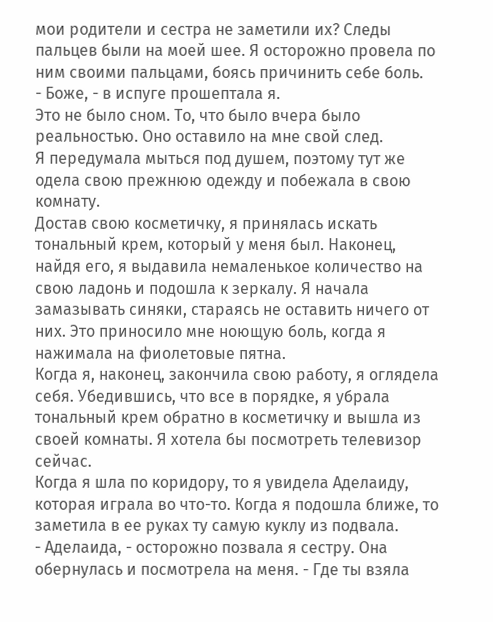мои родители и сестра не заметили их? Следы пальцев были на моей шее. Я осторожно провела по ним своими пальцами, боясь причинить себе боль.
- Боже, - в испуге прошептала я.
Это не было сном. То, что было вчера было реальностью. Оно оставило на мне свой след.
Я передумала мыться под душем, поэтому тут же одела свою прежнюю одежду и побежала в свою комнату.
Достав свою косметичку, я принялась искать тональный крем, который у меня был. Наконец, найдя его, я выдавила немаленькое количество на свою ладонь и подошла к зеркалу. Я начала замазывать синяки, стараясь не оставить ничего от них. Это приносило мне ноющую боль, когда я нажимала на фиолетовые пятна.
Когда я, наконец, закончила свою работу, я оглядела себя. Убедившись, что все в порядке, я убрала тональный крем обратно в косметичку и вышла из своей комнаты. Я хотела бы посмотреть телевизор сейчас.
Когда я шла по коридору, то я увидела Аделаиду, которая играла во что-то. Когда я подошла ближе, то заметила в ее руках ту самую куклу из подвала.
- Аделаида, - осторожно позвала я сестру. Она обернулась и посмотрела на меня. - Где ты взяла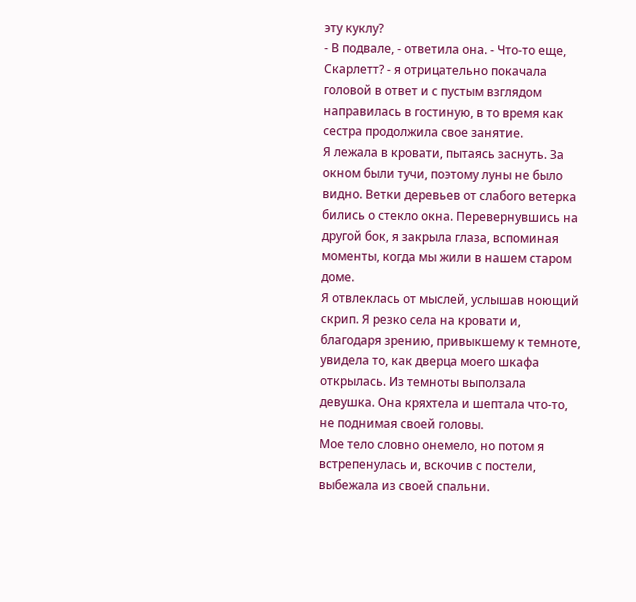эту куклу?
- В подвале, - ответила она. - Что-то еще, Скарлетт? - я отрицательно покачала головой в ответ и с пустым взглядом направилась в гостиную, в то время как сестра продолжила свое занятие.
Я лежала в кровати, пытаясь заснуть. За окном были тучи, поэтому луны не было видно. Ветки деревьев от слабого ветерка бились о стекло окна. Перевернувшись на другой бок, я закрыла глаза, вспоминая моменты, когда мы жили в нашем старом доме.
Я отвлеклась от мыслей, услышав ноющий скрип. Я резко села на кровати и, благодаря зрению, привыкшему к темноте, увидела то, как дверца моего шкафа открылась. Из темноты выползала девушка. Она кряхтела и шептала что-то, не поднимая своей головы.
Мое тело словно онемело, но потом я встрепенулась и, вскочив с постели, выбежала из своей спальни.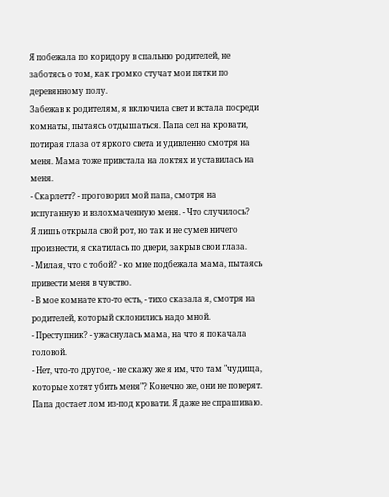Я побежала по коридору в спальню родителей, не заботясь о том, как громко стучат мои пятки по деревянному полу.
Забежав к родителям, я включила свет и встала посреди комнаты, пытаясь отдышаться. Папа сел на кровати, потирая глаза от яркого света и удивленно смотря на меня. Мама тоже привстала на локтях и уставилась на меня.
- Скарлетт? - проговорил мой папа, смотря на испуганную и взлохмаченную меня. - Что случилось?
Я лишь открыла свой рот, но так и не сумев ничего произнести, я скатилась по двери, закрыв свои глаза.
- Милая, что с тобой? - ко мне подбежала мама, пытаясь привести меня в чувство.
- В мое комнате кто-то есть, - тихо сказала я, смотря на родителей, который склонились надо мной.
- Преступник? - ужаснулась мама, на что я покачала головой.
- Нет, что-то другое, - не скажу же я им, что там "чудища, которые хотят убить меня"? Конечно же, они не поверят.
Папа достает лом из-под кровати. Я даже не спрашиваю.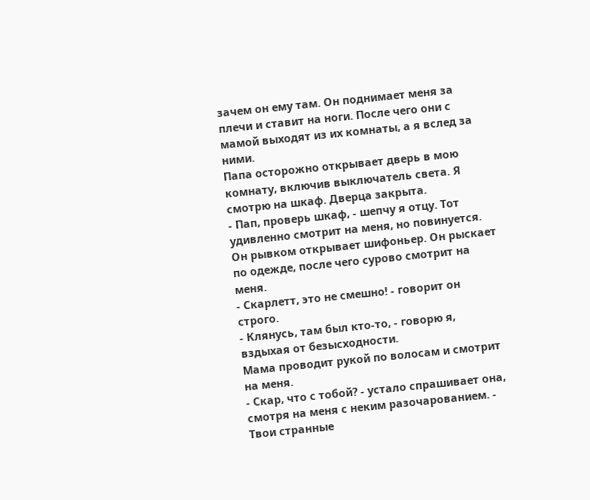зачем он ему там. Он поднимает меня за плечи и ставит на ноги. После чего они с мамой выходят из их комнаты, а я вслед за ними.
Папа осторожно открывает дверь в мою комнату, включив выключатель света. Я смотрю на шкаф. Дверца закрыта.
- Пап, проверь шкаф, - шепчу я отцу. Тот удивленно смотрит на меня, но повинуется. Он рывком открывает шифоньер. Он рыскает по одежде, после чего сурово смотрит на меня.
- Скарлетт, это не смешно! - говорит он строго.
- Клянусь, там был кто-то, - говорю я, вздыхая от безысходности.
Мама проводит рукой по волосам и смотрит на меня.
- Скар, что с тобой? - устало спрашивает она, смотря на меня с неким разочарованием. - Твои странные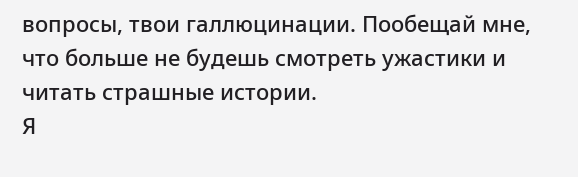вопросы, твои галлюцинации. Пообещай мне, что больше не будешь смотреть ужастики и читать страшные истории.
Я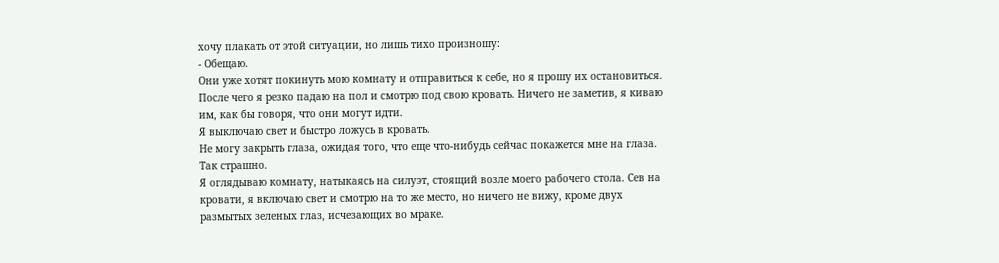хочу плакать от этой ситуации, но лишь тихо произношу:
- Обещаю.
Они уже хотят покинуть мою комнату и отправиться к себе, но я прошу их остановиться.
После чего я резко падаю на пол и смотрю под свою кровать. Ничего не заметив, я киваю им, как бы говоря, что они могут идти.
Я выключаю свет и быстро ложусь в кровать.
Не могу закрыть глаза, ожидая того, что еще что-нибудь сейчас покажется мне на глаза. Так страшно.
Я оглядываю комнату, натыкаясь на силуэт, стоящий возле моего рабочего стола. Сев на кровати, я включаю свет и смотрю на то же место, но ничего не вижу, кроме двух размытых зеленых глаз, исчезающих во мраке.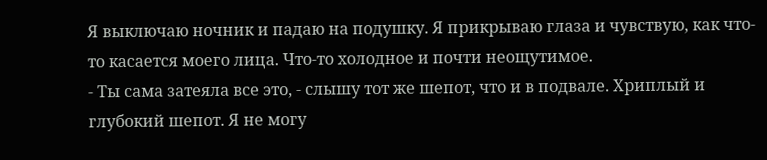Я выключаю ночник и падаю на подушку. Я прикрываю глаза и чувствую, как что-то касается моего лица. Что-то холодное и почти неощутимое.
- Ты сама затеяла все это, - слышу тот же шепот, что и в подвале. Хриплый и глубокий шепот. Я не могу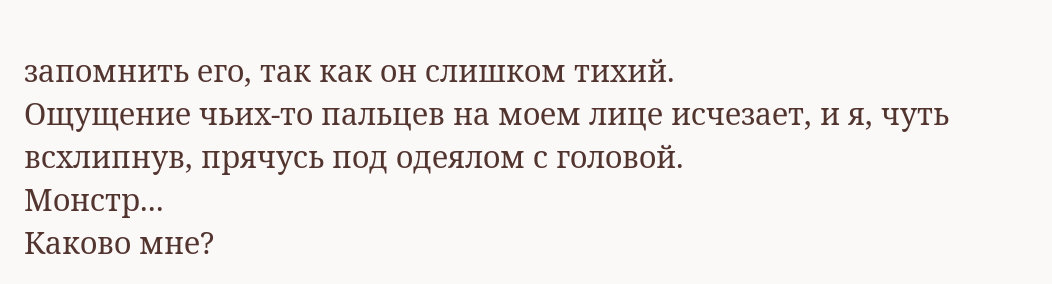запомнить его, так как он слишком тихий.
Ощущение чьих-то пальцев на моем лице исчезает, и я, чуть всхлипнув, прячусь под одеялом с головой.
Монстр...
Каково мне?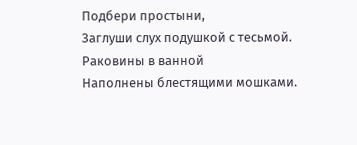Подбери простыни,
Заглуши слух подушкой с тесьмой.
Раковины в ванной
Наполнены блестящими мошками.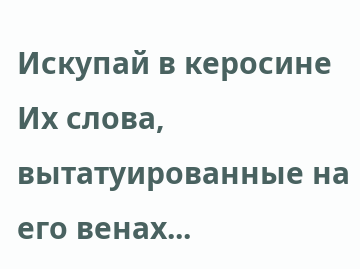Искупай в керосине
Их слова, вытатуированные на его венах...